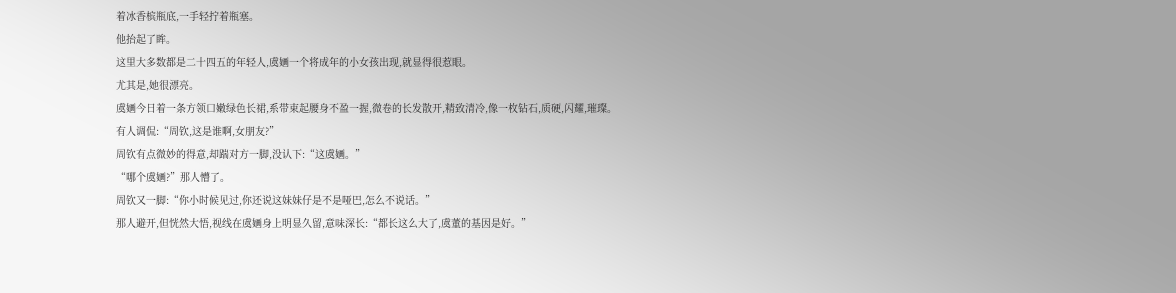着冰香槟瓶底,一手轻拧着瓶塞。
他抬起了眸。
这里大多数都是二十四五的年轻人,虞婳一个将成年的小女孩出现,就显得很惹眼。
尤其是,她很漂亮。
虞婳今日着一条方领口嫩绿色长裙,系带束起腰身不盈一握,微卷的长发散开,精致清冷,像一枚钻石,质硬,闪耀,璀璨。
有人调侃:“周钦,这是谁啊,女朋友?”
周钦有点微妙的得意,却踹对方一脚,没认下:“这虞婳。”
“哪个虞婳?”那人懵了。
周钦又一脚:“你小时候见过,你还说这妹妹仔是不是哑巴,怎么不说话。”
那人避开,但恍然大悟,视线在虞婳身上明显久留,意味深长:“都长这么大了,虞董的基因是好。”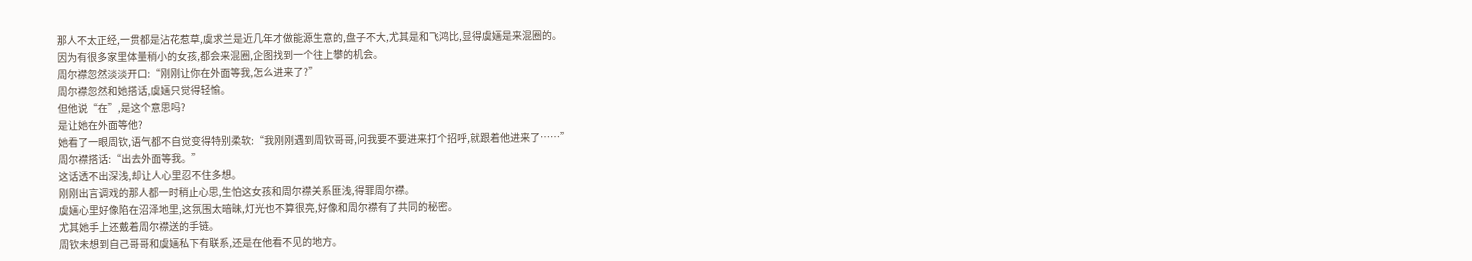那人不太正经,一贯都是沾花惹草,虞求兰是近几年才做能源生意的,盘子不大,尤其是和飞鸿比,显得虞婳是来混圈的。
因为有很多家里体量稍小的女孩,都会来混圈,企图找到一个往上攀的机会。
周尔襟忽然淡淡开口:“刚刚让你在外面等我,怎么进来了?”
周尔襟忽然和她搭话,虞婳只觉得轻愉。
但他说“在”,是这个意思吗?
是让她在外面等他?
她看了一眼周钦,语气都不自觉变得特别柔软:“我刚刚遇到周钦哥哥,问我要不要进来打个招呼,就跟着他进来了……”
周尔襟搭话:“出去外面等我。”
这话透不出深浅,却让人心里忍不住多想。
刚刚出言调戏的那人都一时稍止心思,生怕这女孩和周尔襟关系匪浅,得罪周尔襟。
虞婳心里好像陷在沼泽地里,这氛围太暗昧,灯光也不算很亮,好像和周尔襟有了共同的秘密。
尤其她手上还戴着周尔襟送的手链。
周钦未想到自己哥哥和虞婳私下有联系,还是在他看不见的地方。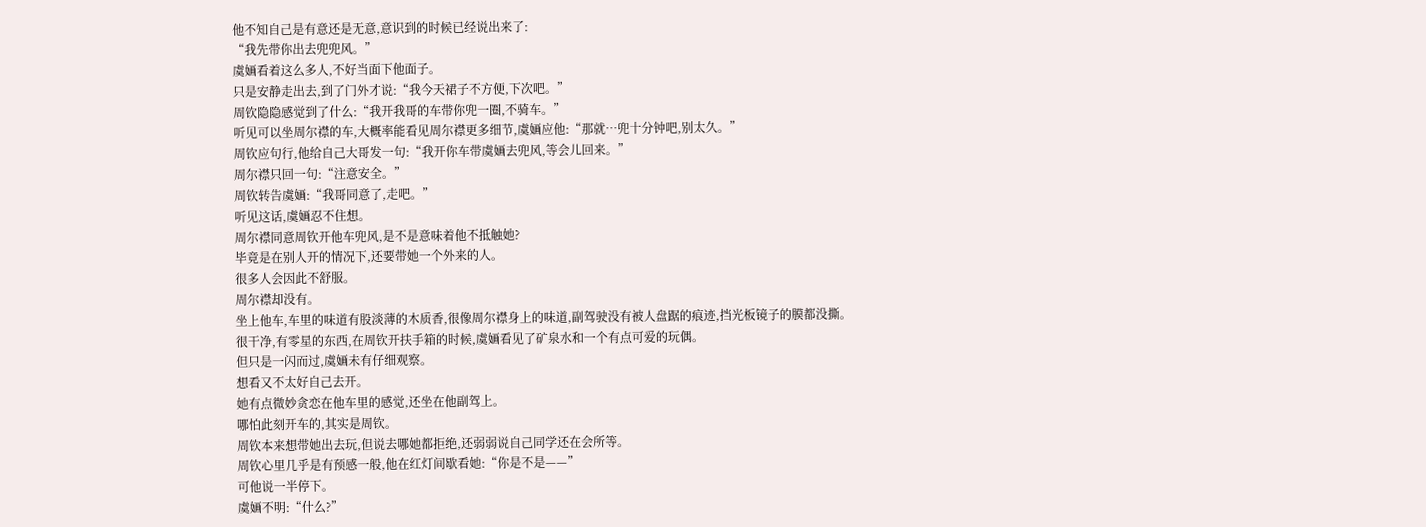他不知自己是有意还是无意,意识到的时候已经说出来了:
“我先带你出去兜兜风。”
虞婳看着这么多人,不好当面下他面子。
只是安静走出去,到了门外才说:“我今天裙子不方便,下次吧。”
周钦隐隐感觉到了什么:“我开我哥的车带你兜一圈,不骑车。”
听见可以坐周尔襟的车,大概率能看见周尔襟更多细节,虞婳应他:“那就…兜十分钟吧,别太久。”
周钦应句行,他给自己大哥发一句:“我开你车带虞婳去兜风,等会儿回来。”
周尔襟只回一句:“注意安全。”
周钦转告虞婳:“我哥同意了,走吧。”
听见这话,虞婳忍不住想。
周尔襟同意周钦开他车兜风,是不是意味着他不抵触她?
毕竟是在别人开的情况下,还要带她一个外来的人。
很多人会因此不舒服。
周尔襟却没有。
坐上他车,车里的味道有股淡薄的木质香,很像周尔襟身上的味道,副驾驶没有被人盘踞的痕迹,挡光板镜子的膜都没撕。
很干净,有零星的东西,在周钦开扶手箱的时候,虞婳看见了矿泉水和一个有点可爱的玩偶。
但只是一闪而过,虞婳未有仔细观察。
想看又不太好自己去开。
她有点微妙贪恋在他车里的感觉,还坐在他副驾上。
哪怕此刻开车的,其实是周钦。
周钦本来想带她出去玩,但说去哪她都拒绝,还弱弱说自己同学还在会所等。
周钦心里几乎是有预感一般,他在红灯间歇看她:“你是不是——”
可他说一半停下。
虞婳不明:“什么?”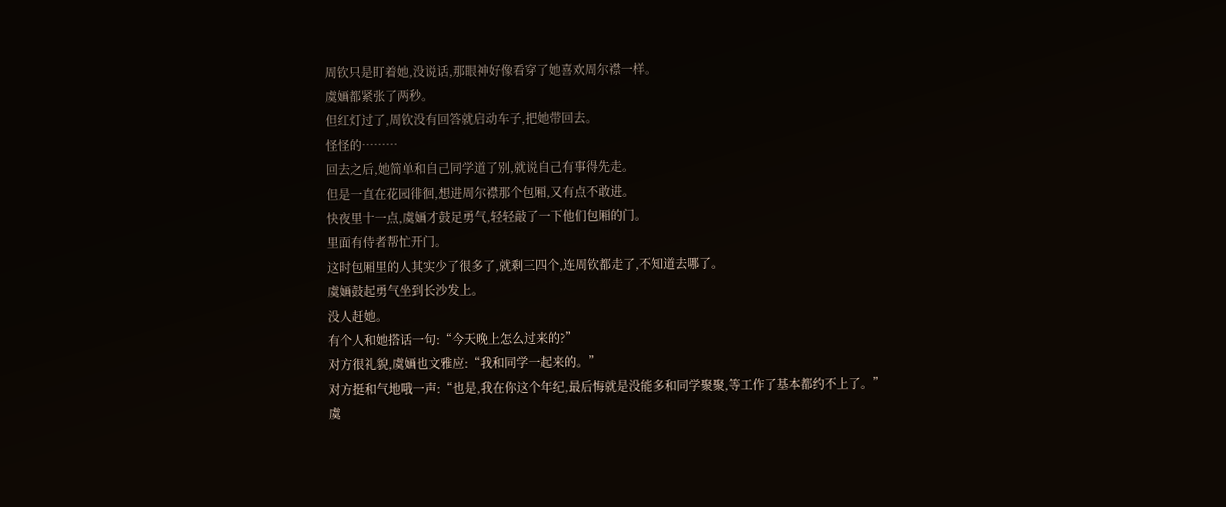周钦只是盯着她,没说话,那眼神好像看穿了她喜欢周尔襟一样。
虞婳都紧张了两秒。
但红灯过了,周钦没有回答就启动车子,把她带回去。
怪怪的………
回去之后,她简单和自己同学道了别,就说自己有事得先走。
但是一直在花园徘徊,想进周尔襟那个包厢,又有点不敢进。
快夜里十一点,虞婳才鼓足勇气,轻轻敲了一下他们包厢的门。
里面有侍者帮忙开门。
这时包厢里的人其实少了很多了,就剩三四个,连周钦都走了,不知道去哪了。
虞婳鼓起勇气坐到长沙发上。
没人赶她。
有个人和她搭话一句:“今天晚上怎么过来的?”
对方很礼貌,虞婳也文雅应:“我和同学一起来的。”
对方挺和气地哦一声:“也是,我在你这个年纪,最后悔就是没能多和同学聚聚,等工作了基本都约不上了。”
虞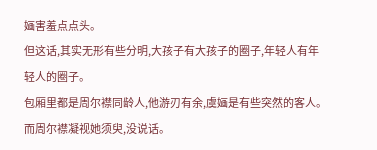婳害羞点点头。
但这话,其实无形有些分明,大孩子有大孩子的圈子,年轻人有年轻人的圈子。
包厢里都是周尔襟同龄人,他游刃有余,虞婳是有些突然的客人。
而周尔襟凝视她须臾,没说话。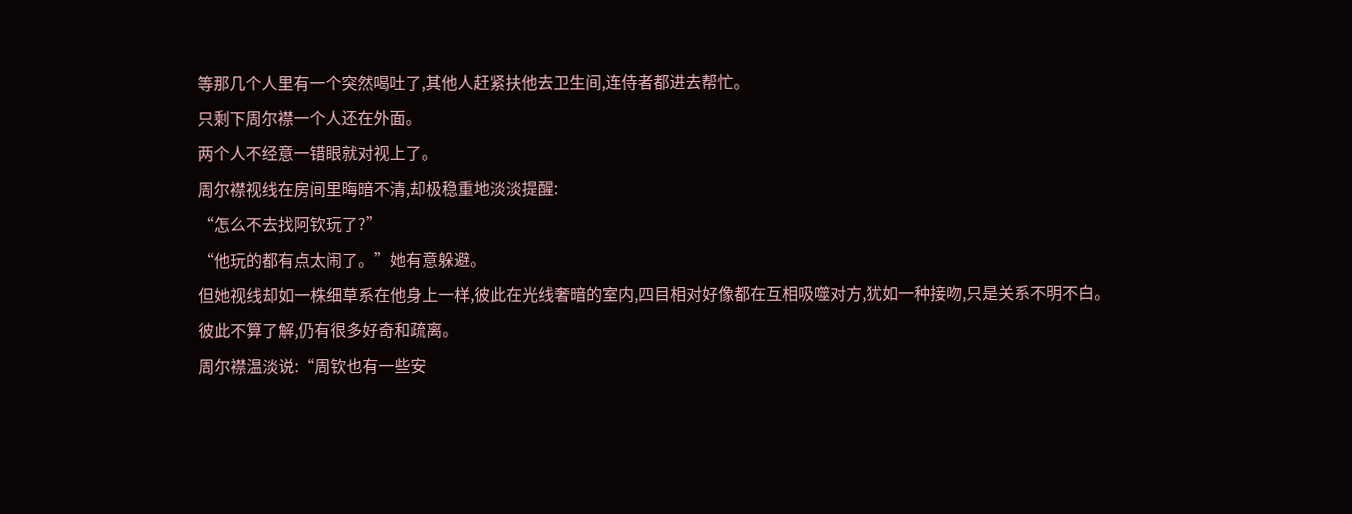等那几个人里有一个突然喝吐了,其他人赶紧扶他去卫生间,连侍者都进去帮忙。
只剩下周尔襟一个人还在外面。
两个人不经意一错眼就对视上了。
周尔襟视线在房间里晦暗不清,却极稳重地淡淡提醒:
“怎么不去找阿钦玩了?”
“他玩的都有点太闹了。”她有意躲避。
但她视线却如一株细草系在他身上一样,彼此在光线奢暗的室内,四目相对好像都在互相吸噬对方,犹如一种接吻,只是关系不明不白。
彼此不算了解,仍有很多好奇和疏离。
周尔襟温淡说:“周钦也有一些安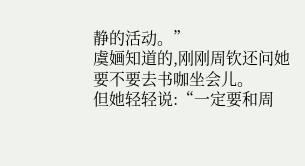静的活动。”
虞婳知道的,刚刚周钦还问她要不要去书咖坐会儿。
但她轻轻说:“一定要和周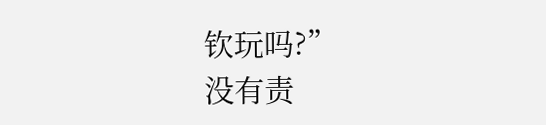钦玩吗?”
没有责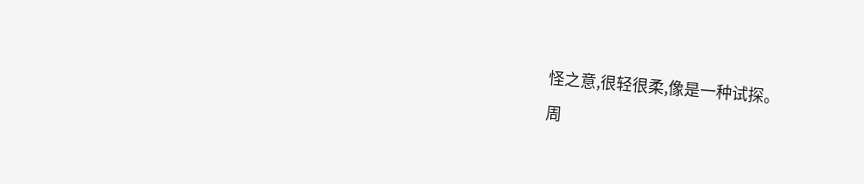怪之意,很轻很柔,像是一种试探。
周